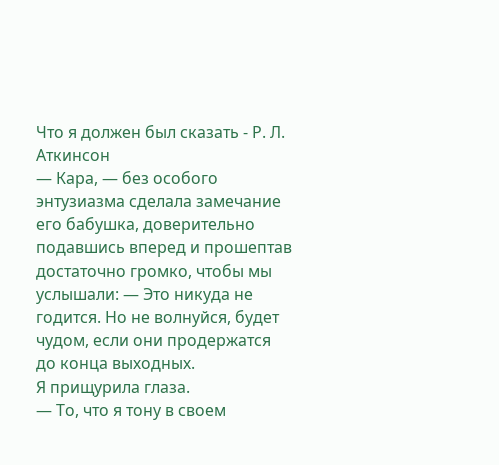Что я должен был сказать - Р. Л. Аткинсон
— Кара, — без особого энтузиазма сделала замечание его бабушка, доверительно подавшись вперед и прошептав достаточно громко, чтобы мы услышали: — Это никуда не годится. Но не волнуйся, будет чудом, если они продержатся до конца выходных.
Я прищурила глаза.
— То, что я тону в своем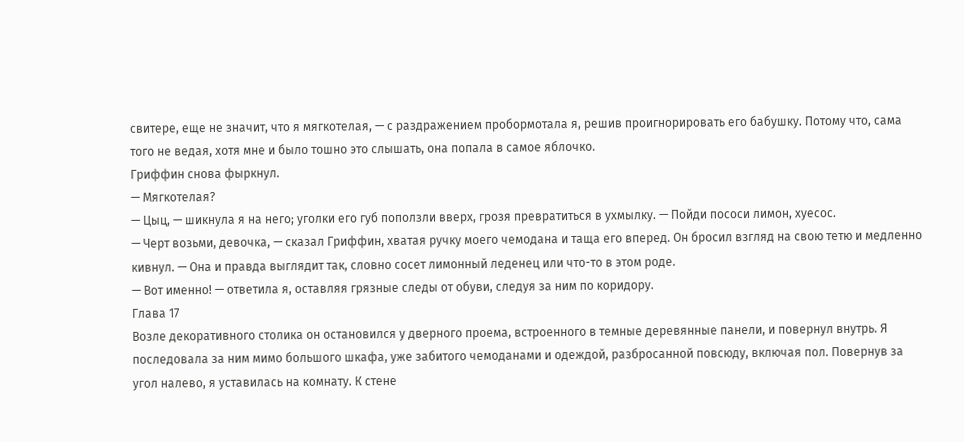свитере, еще не значит, что я мягкотелая, — с раздражением пробормотала я, решив проигнорировать его бабушку. Потому что, сама того не ведая, хотя мне и было тошно это слышать, она попала в самое яблочко.
Гриффин снова фыркнул.
— Мягкотелая?
— Цыц, — шикнула я на него; уголки его губ поползли вверх, грозя превратиться в ухмылку. — Пойди пососи лимон, хуесос.
— Черт возьми, девочка, — сказал Гриффин, хватая ручку моего чемодана и таща его вперед. Он бросил взгляд на свою тетю и медленно кивнул. — Она и правда выглядит так, словно сосет лимонный леденец или что-то в этом роде.
— Вот именно! — ответила я, оставляя грязные следы от обуви, следуя за ним по коридору.
Глава 17
Возле декоративного столика он остановился у дверного проема, встроенного в темные деревянные панели, и повернул внутрь. Я последовала за ним мимо большого шкафа, уже забитого чемоданами и одеждой, разбросанной повсюду, включая пол. Повернув за угол налево, я уставилась на комнату. К стене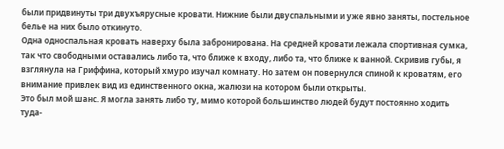были придвинуты три двухъярусные кровати. Нижние были двуспальными и уже явно заняты, постельное белье на них было откинуто.
Одна односпальная кровать наверху была забронирована. На средней кровати лежала спортивная сумка, так что свободными оставались либо та, что ближе к входу, либо та, что ближе к ванной. Скривив губы, я взглянула на Гриффина, который хмуро изучал комнату. Но затем он повернулся спиной к кроватям, его внимание привлек вид из единственного окна, жалюзи на котором были открыты.
Это был мой шанс. Я могла занять либо ту, мимо которой большинство людей будут постоянно ходить туда-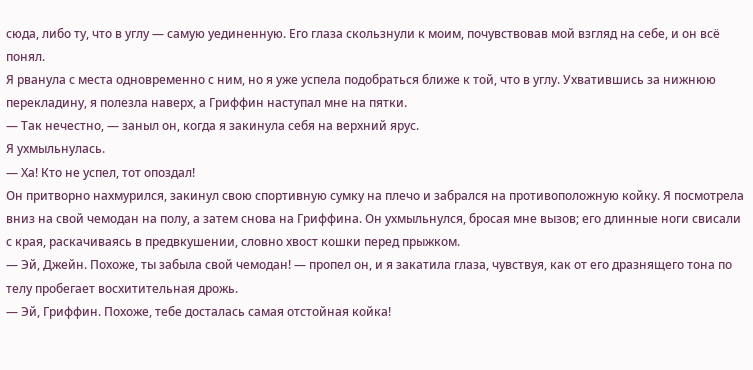сюда, либо ту, что в углу — самую уединенную. Его глаза скользнули к моим, почувствовав мой взгляд на себе, и он всё понял.
Я рванула с места одновременно с ним, но я уже успела подобраться ближе к той, что в углу. Ухватившись за нижнюю перекладину, я полезла наверх, а Гриффин наступал мне на пятки.
— Так нечестно, — заныл он, когда я закинула себя на верхний ярус.
Я ухмыльнулась.
— Ха! Кто не успел, тот опоздал!
Он притворно нахмурился, закинул свою спортивную сумку на плечо и забрался на противоположную койку. Я посмотрела вниз на свой чемодан на полу, а затем снова на Гриффина. Он ухмыльнулся, бросая мне вызов; его длинные ноги свисали с края, раскачиваясь в предвкушении, словно хвост кошки перед прыжком.
— Эй, Джейн. Похоже, ты забыла свой чемодан! — пропел он, и я закатила глаза, чувствуя, как от его дразнящего тона по телу пробегает восхитительная дрожь.
— Эй, Гриффин. Похоже, тебе досталась самая отстойная койка!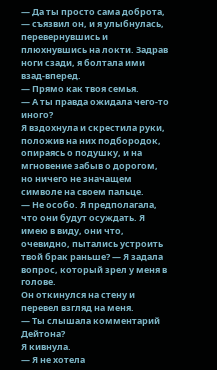— Да ты просто сама доброта, — съязвил он, и я улыбнулась, перевернувшись и плюхнувшись на локти. Задрав ноги сзади, я болтала ими взад-вперед.
— Прямо как твоя семья.
— А ты правда ожидала чего-то иного?
Я вздохнула и скрестила руки, положив на них подбородок, опираясь о подушку, и на мгновение забыв о дорогом, но ничего не значащем символе на своем пальце.
— Не особо. Я предполагала, что они будут осуждать. Я имею в виду, они что, очевидно, пытались устроить твой брак раньше? — Я задала вопрос, который зрел у меня в голове.
Он откинулся на стену и перевел взгляд на меня.
— Ты слышала комментарий Дейтона?
Я кивнула.
— Я не хотела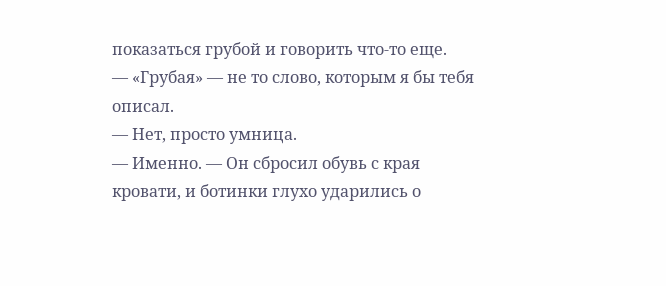показаться грубой и говорить что-то еще.
— «Грубая» — не то слово, которым я бы тебя описал.
— Нет, просто умница.
— Именно. — Он сбросил обувь с края кровати, и ботинки глухо ударились о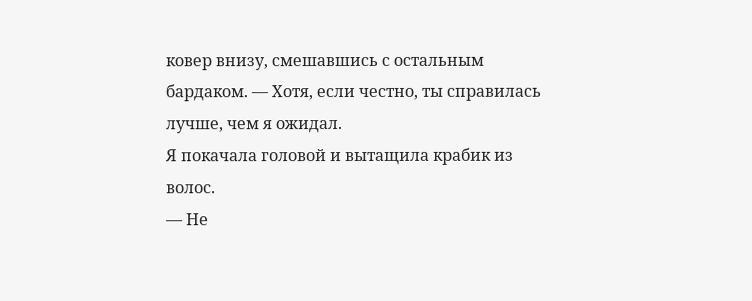ковер внизу, смешавшись с остальным бардаком. — Хотя, если честно, ты справилась лучше, чем я ожидал.
Я покачала головой и вытащила крабик из волос.
— Не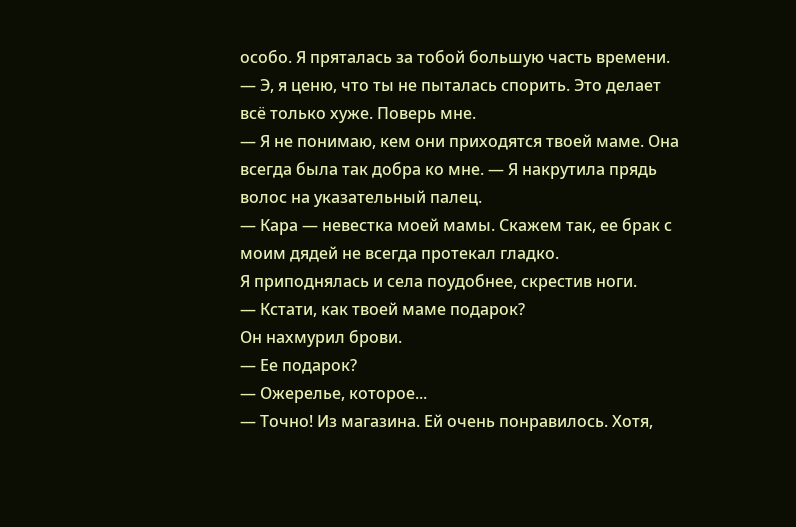особо. Я пряталась за тобой большую часть времени.
— Э, я ценю, что ты не пыталась спорить. Это делает всё только хуже. Поверь мне.
— Я не понимаю, кем они приходятся твоей маме. Она всегда была так добра ко мне. — Я накрутила прядь волос на указательный палец.
— Кара — невестка моей мамы. Скажем так, ее брак с моим дядей не всегда протекал гладко.
Я приподнялась и села поудобнее, скрестив ноги.
— Кстати, как твоей маме подарок?
Он нахмурил брови.
— Ее подарок?
— Ожерелье, которое...
— Точно! Из магазина. Ей очень понравилось. Хотя,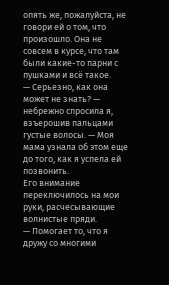опять же, пожалуйста, не говори ей о том, что произошло. Она не совсем в курсе, что там были какие-то парни с пушками и всё такое.
— Серьезно, как она может не знать? — небрежно спросила я, взъерошив пальцами густые волосы. — Моя мама узнала об этом еще до того, как я успела ей позвонить.
Его внимание переключилось на мои руки, расчесывающие волнистые пряди.
— Помогает то, что я дружу со многими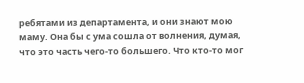ребятами из департамента, и они знают мою маму. Она бы с ума сошла от волнения, думая, что это часть чего-то большего. Что кто-то мог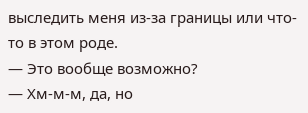выследить меня из-за границы или что-то в этом роде.
— Это вообще возможно?
— Хм-м-м, да, но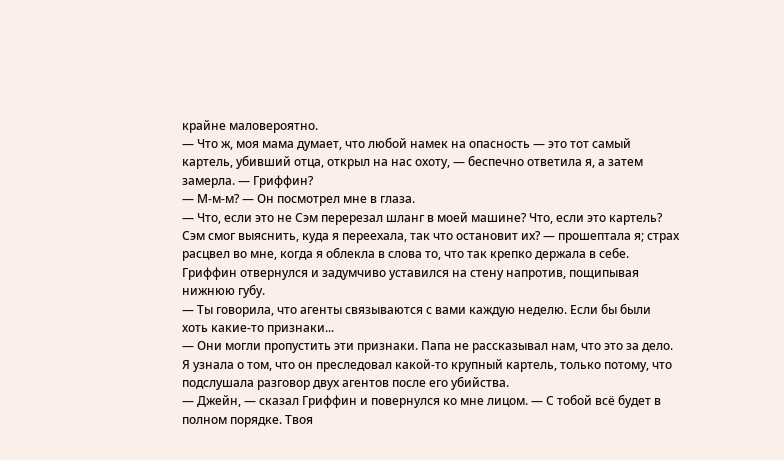крайне маловероятно.
— Что ж, моя мама думает, что любой намек на опасность — это тот самый картель, убивший отца, открыл на нас охоту, — беспечно ответила я, а затем замерла. — Гриффин?
— М-м-м? — Он посмотрел мне в глаза.
— Что, если это не Сэм перерезал шланг в моей машине? Что, если это картель? Сэм смог выяснить, куда я переехала, так что остановит их? — прошептала я; страх расцвел во мне, когда я облекла в слова то, что так крепко держала в себе. Гриффин отвернулся и задумчиво уставился на стену напротив, пощипывая нижнюю губу.
— Ты говорила, что агенты связываются с вами каждую неделю. Если бы были хоть какие-то признаки...
— Они могли пропустить эти признаки. Папа не рассказывал нам, что это за дело. Я узнала о том, что он преследовал какой-то крупный картель, только потому, что подслушала разговор двух агентов после его убийства.
— Джейн, — сказал Гриффин и повернулся ко мне лицом. — С тобой всё будет в полном порядке. Твоя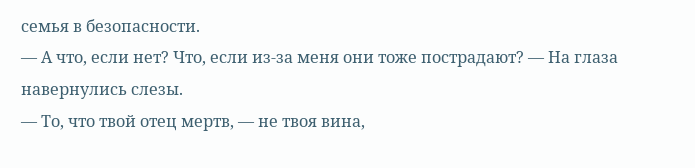семья в безопасности.
— А что, если нет? Что, если из-за меня они тоже пострадают? — На глаза навернулись слезы.
— То, что твой отец мертв, — не твоя вина,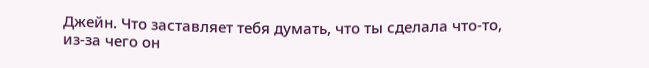Джейн. Что заставляет тебя думать, что ты сделала что-то, из-за чего он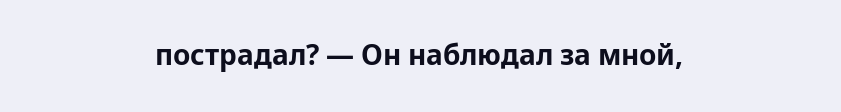пострадал? — Он наблюдал за мной,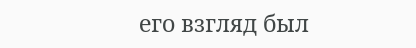его взгляд был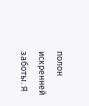полон искренней заботы. Я